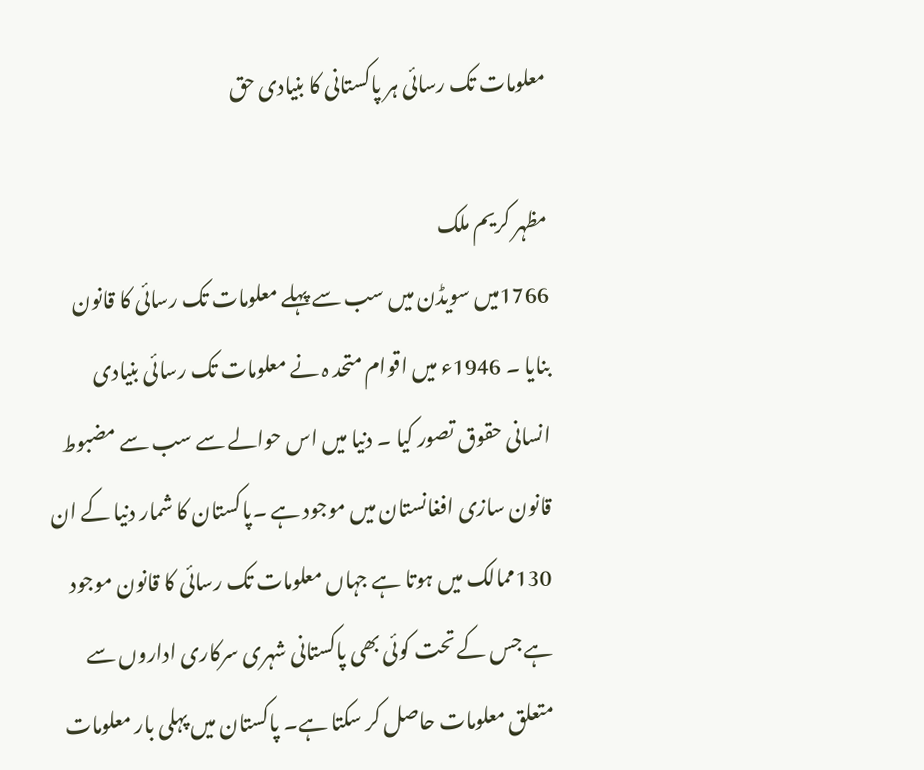معلومات تک رسائی ہر پاکستانی کا بنیادی حق

مظہر کریم ملک
1766میں سویڈن میں سب سے پہلے معلومات تک رسائی کا قانون بنایا ۔ 1946ء میں اقوام متحد ہ نے معلومات تک رسائی بنیادی انسانی حقوق تصور کیا ۔ دنیا میں اس حوالے سے سب سے مضبوط قانون سازی افغانستان میں موجود ہے ۔پاکستان کا شمار دنیا کے ان 130ممالک میں ہوتا ہے جہاں معلومات تک رسائی کا قانون موجود ہے جس کے تحت کوئی بھی پاکستانی شہری سرکاری اداروں سے متعلق معلومات حاصل کر سکتا ہے۔ پاکستان میں پہلی بار معلومات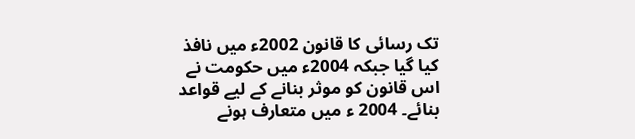تک رسائی کا قانون 2002ء میں نافذ کیا گیا جبکہ 2004ء میں حکومت نے اس قانون کو موثر بنانے کے لیے قواعد بنائے۔ 2004 ء میں متعارف ہونے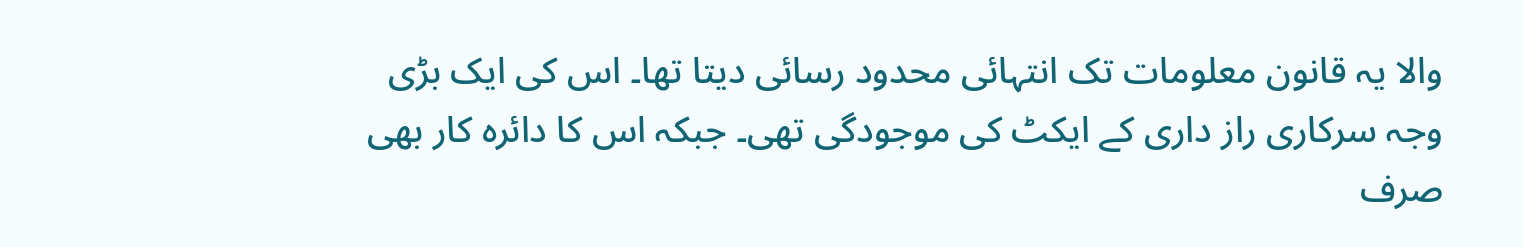والا یہ قانون معلومات تک انتہائی محدود رسائی دیتا تھا۔ اس کی ایک بڑی وجہ سرکاری راز داری کے ایکٹ کی موجودگی تھی۔ جبکہ اس کا دائرہ کار بھی صرف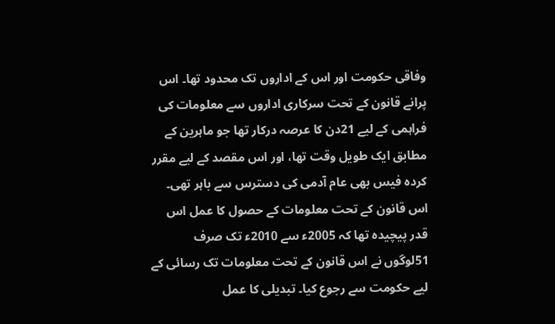وفاقی حکومت اور اس کے اداروں تک محدود تھا۔ اس پرانے قانون کے تحت سرکاری اداروں سے معلومات کی فراہمی کے لیے 21دن کا عرصہ درکار تھا جو ماہرین کے مطابق ایک طویل وقت تھا، اور اس مقصد کے لیے مقرر کردہ فیس بھی عام آدمی کی دسترس سے باہر تھی۔ اس قانون کے تحت معلومات کے حصول کا عمل اس قدر پیچیدہ تھا کہ 2005ء سے 2010ء تک صرف 51لوگوں نے اس قانون کے تحت معلومات تک رسائی کے لیے حکومت سے رجوع کیا۔ تبدیلی کا عمل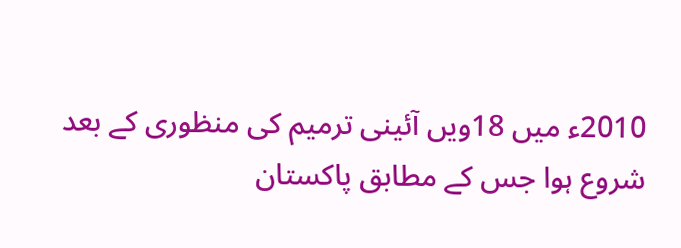2010ء میں 18ویں آئینی ترمیم کی منظوری کے بعد شروع ہوا جس کے مطابق پاکستان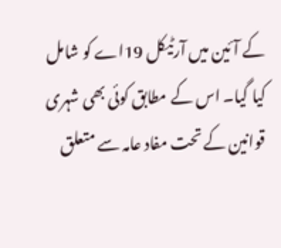کے آئین میں آرٹیکل 19اے کو شامل کیا گیا۔ اس کے مطابق کوئی بھی شہری قوانین کے تحت مفاد عامہ سے متعلق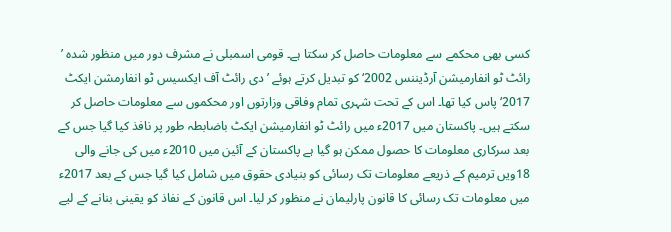کسی بھی محکمے سے معلومات حاصل کر سکتا ہے۔ قومی اسمبلی نے مشرف دور میں منظور شدہ ’ رائٹ ٹو انفارمیشن آرڈیننس 2002‘ کو تبدیل کرتے ہوئے ’ دی رائٹ آف ایکسیس ٹو انفارمشن ایکٹ 2017‘ پاس کیا تھا۔ اس کے تحت شہری تمام وفاقی وزارتوں اور محکموں سے معلومات حاصل کر سکتے ہیں۔ پاکستان میں 2017ء میں رائٹ ٹو انفارمیشن ایکٹ باضابطہ طور پر نافذ کیا گیا جس کے بعد سرکاری معلومات کا حصول ممکن ہو گیا ہے پاکستان کے آئین میں 2010ء میں کی جانے والی 18ویں ترمیم کے ذریعے معلومات تک رسائی کو بنیادی حقوق میں شامل کیا گیا جس کے بعد 2017ء میں معلومات تک رسائی کا قانون پارلیمان نے منظور کر لیا۔ اس قانون کے نفاذ کو یقینی بنانے کے لیے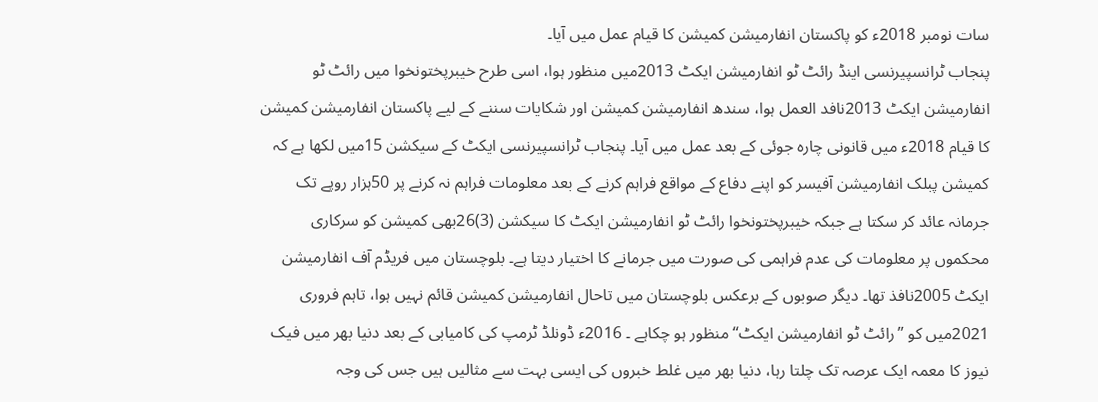سات نومبر 2018ء کو پاکستان انفارمیشن کمیشن کا قیام عمل میں آیا۔
پنجاب ٹرانسپیرنسی اینڈ رائٹ ٹو انفارمیشن ایکٹ 2013میں منظور ہوا، اسی طرح خیبرپختونخوا میں رائٹ ٹو انفارمیشن ایکٹ 2013نافد العمل ہوا، سندھ انفارمیشن کمیشن اور شکایات سننے کے لیے پاکستان انفارمیشن کمیشن کا قیام 2018ء میں قانونی چارہ جوئی کے بعد عمل میں آیا۔ پنجاب ٹرانسپیرنسی ایکٹ کے سیکشن 15میں لکھا ہے کہ کمیشن پبلک انفارمیشن آفیسر کو اپنے دفاع کے مواقع فراہم کرنے کے بعد معلومات فراہم نہ کرنے پر 50ہزار روپے تک جرمانہ عائد کر سکتا ہے جبکہ خیبرپختونخوا رائٹ ٹو انفارمیشن ایکٹ کا سیکشن (3)26بھی کمیشن کو سرکاری محکموں پر معلومات کی عدم فراہمی کی صورت میں جرمانے کا اختیار دیتا ہے۔ بلوچستان میں فریڈم آف انفارمیشن ایکٹ 2005نافذ تھا۔ دیگر صوبوں کے برعکس بلوچستان میں تاحال انفارمیشن کمیشن قائم نہیں ہوا، تاہم فروری 2021میں کو ’’رائٹ ٹو انفارمیشن ایکٹ‘‘ منظور ہو چکاہے ۔ 2016ء ڈونلڈ ٹرمپ کی کامیابی کے بعد دنیا بھر میں فیک نیوز کا معمہ ایک عرصہ تک چلتا رہا، دنیا بھر میں غلط خبروں کی ایسی بہت سے مثالیں ہیں جس کی وجہ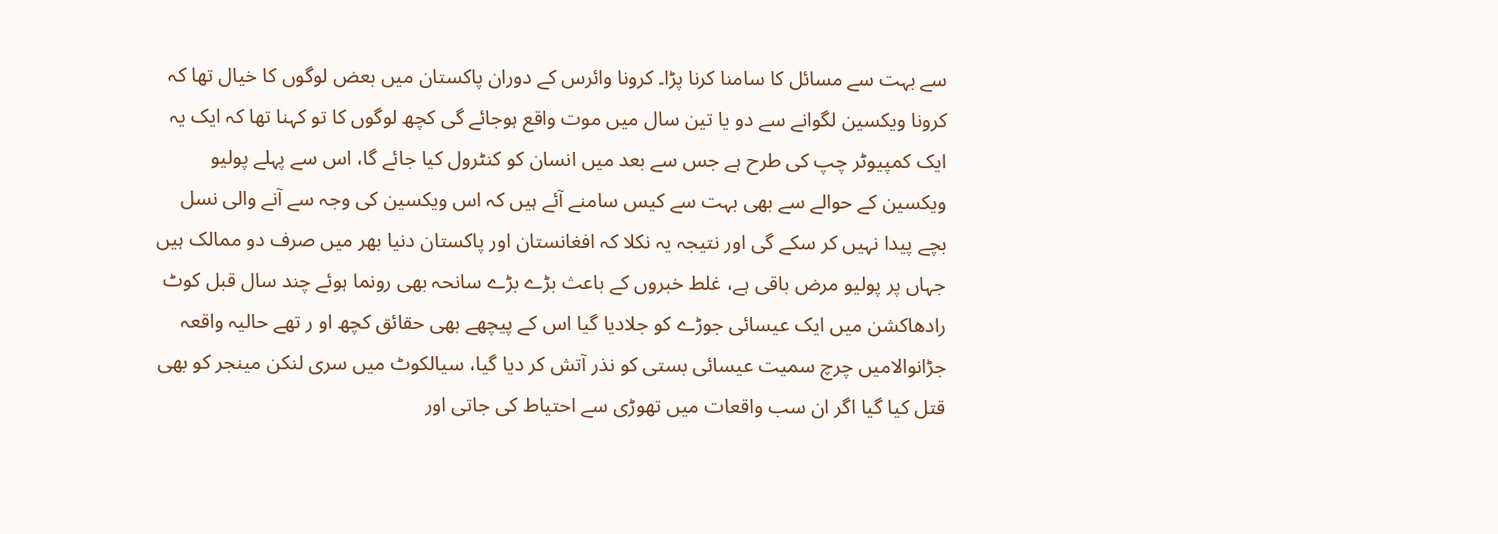سے بہت سے مسائل کا سامنا کرنا پڑا۔ کرونا وائرس کے دوران پاکستان میں بعض لوگوں کا خیال تھا کہ کرونا ویکسین لگوانے سے دو یا تین سال میں موت واقع ہوجائے گی کچھ لوگوں کا تو کہنا تھا کہ ایک یہ ایک کمپیوٹر چپ کی طرح ہے جس سے بعد میں انسان کو کنٹرول کیا جائے گا، اس سے پہلے پولیو ویکسین کے حوالے سے بھی بہت سے کیس سامنے آئے ہیں کہ اس ویکسین کی وجہ سے آنے والی نسل بچے پیدا نہیں کر سکے گی اور نتیجہ یہ نکلا کہ افغانستان اور پاکستان دنیا بھر میں صرف دو ممالک ہیں جہاں پر پولیو مرض باقی ہے، غلط خبروں کے باعث بڑے بڑے سانحہ بھی رونما ہوئے چند سال قبل کوٹ رادھاکشن میں ایک عیسائی جوڑے کو جلادیا گیا اس کے پیچھے بھی حقائق کچھ او ر تھے حالیہ واقعہ جڑانوالامیں چرچ سمیت عیسائی بستی کو نذر آتش کر دیا گیا، سیالکوٹ میں سری لنکن مینجر کو بھی قتل کیا گیا اگر ان سب واقعات میں تھوڑی سے احتیاط کی جاتی اور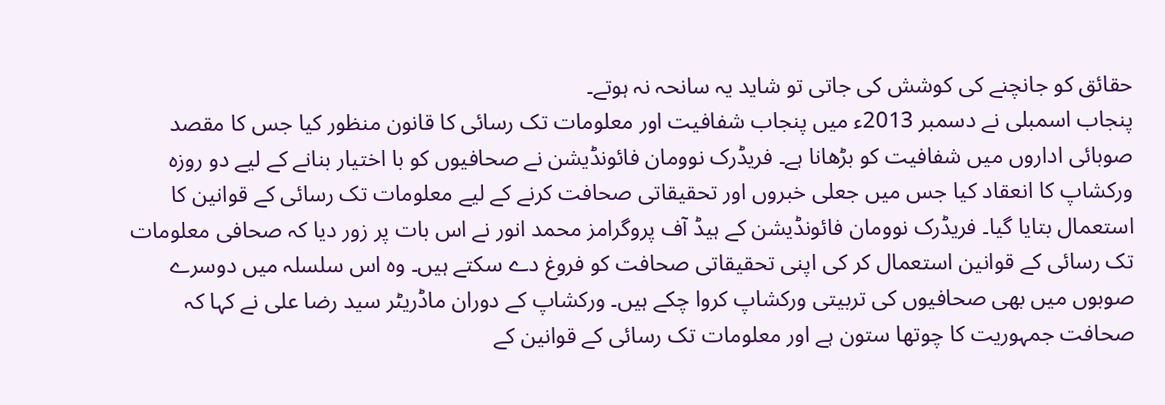حقائق کو جانچنے کی کوشش کی جاتی تو شاید یہ سانحہ نہ ہوتے۔
پنجاب اسمبلی نے دسمبر 2013ء میں پنجاب شفافیت اور معلومات تک رسائی کا قانون منظور کیا جس کا مقصد صوبائی اداروں میں شفافیت کو بڑھانا ہے۔ فریڈرک نوومان فائونڈیشن نے صحافیوں کو با اختیار بنانے کے لیے دو روزہ ورکشاپ کا انعقاد کیا جس میں جعلی خبروں اور تحقیقاتی صحافت کرنے کے لیے معلومات تک رسائی کے قوانین کا استعمال بتایا گیا۔ فریڈرک نوومان فائونڈیشن کے ہیڈ آف پروگرامز محمد انور نے اس بات پر زور دیا کہ صحافی معلومات تک رسائی کے قوانین استعمال کر کی اپنی تحقیقاتی صحافت کو فروغ دے سکتے ہیں۔ وہ اس سلسلہ میں دوسرے صوبوں میں بھی صحافیوں کی تربیتی ورکشاپ کروا چکے ہیں۔ ورکشاپ کے دوران ماڈریٹر سید رضا علی نے کہا کہ صحافت جمہوریت کا چوتھا ستون ہے اور معلومات تک رسائی کے قوانین کے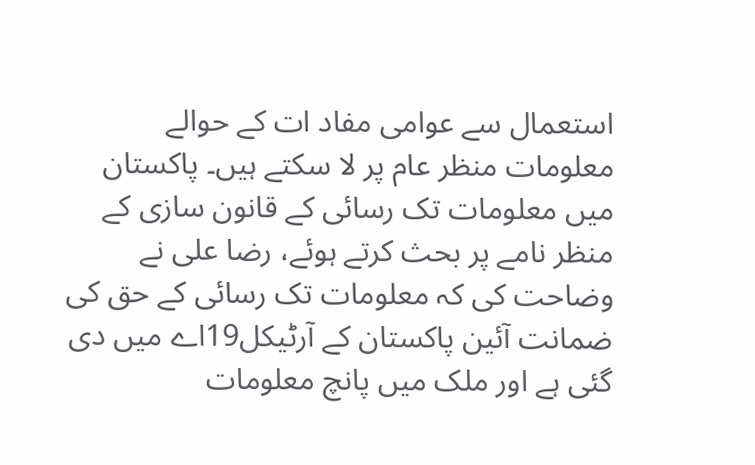استعمال سے عوامی مفاد ات کے حوالے معلومات منظر عام پر لا سکتے ہیں۔ پاکستان میں معلومات تک رسائی کے قانون سازی کے منظر نامے پر بحث کرتے ہوئے، رضا علی نے وضاحت کی کہ معلومات تک رسائی کے حق کی ضمانت آئین پاکستان کے آرٹیکل19اے میں دی گئی ہے اور ملک میں پانچ معلومات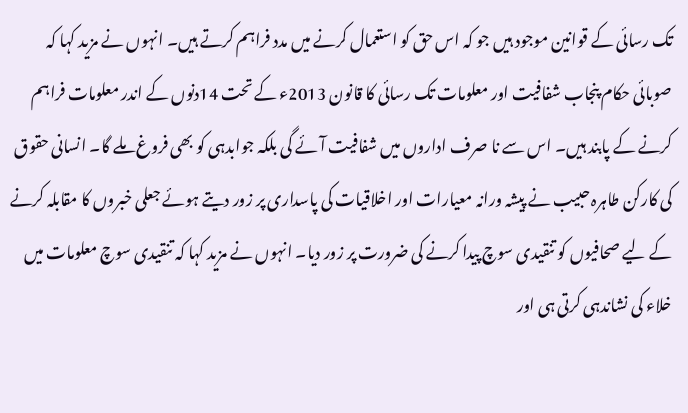تک رسائی کے قوانین موجود ہیں جو کہ اس حق کو استعمال کرنے میں مدد فراہم کرتے ہیں۔ انہوں نے مزید کہا کہ صوبائی حکام پنجاب شفافیت اور معلومات تک رسائی کا قانون 2013ء کے تحت 14دنوں کے اندر معلومات فراہم کرنے کے پابند ہیں۔ اس سے نا صرف اداروں میں شفافیت آئے گی بلکہ جوابدہی کو بھی فروغ ملے گا۔ انسانی حقوق کی کارکن طاہرہ حبیب نے پیشہ ورانہ معیارات اور اخلاقیات کی پاسداری پر زور دیتے ہوئے جعلی خبروں کا مقابلہ کرنے کے لیے صحافیوں کو تنقیدی سوچ پیدا کرنے کی ضرورت پر زور دیا۔ انہوں نے مزید کہا کہ تنقیدی سوچ معلومات میں خلاء کی نشاندہی کرتی ہی اور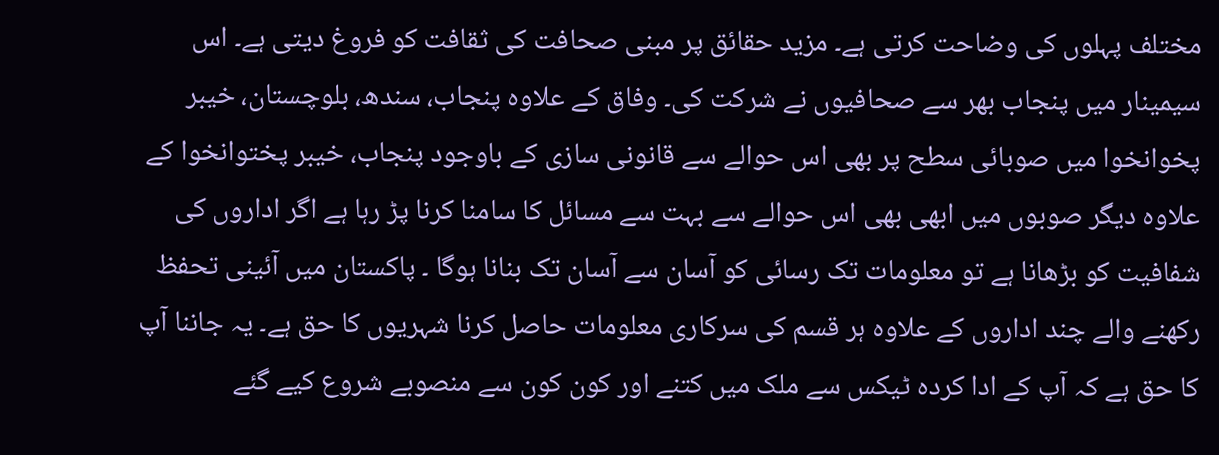مختلف پہلوں کی وضاحت کرتی ہے۔ مزید حقائق پر مبنی صحافت کی ثقافت کو فروغ دیتی ہے۔ اس سیمینار میں پنجاب بھر سے صحافیوں نے شرکت کی۔ وفاق کے علاوہ پنجاب، سندھ، بلوچستان، خیبر پخوانخوا میں صوبائی سطح پر بھی اس حوالے سے قانونی سازی کے باوجود پنجاب، خیبر پختوانخوا کے علاوہ دیگر صوبوں میں ابھی بھی اس حوالے سے بہت سے مسائل کا سامنا کرنا پڑ رہا ہے اگر اداروں کی شفافیت کو بڑھانا ہے تو معلومات تک رسائی کو آسان سے آسان تک بنانا ہوگا ۔ پاکستان میں آئینی تحفظ رکھنے والے چند اداروں کے علاوہ ہر قسم کی سرکاری معلومات حاصل کرنا شہریوں کا حق ہے۔ یہ جاننا آپ کا حق ہے کہ آپ کے ادا کردہ ٹیکس سے ملک میں کتنے اور کون کون سے منصوبے شروع کیے گئے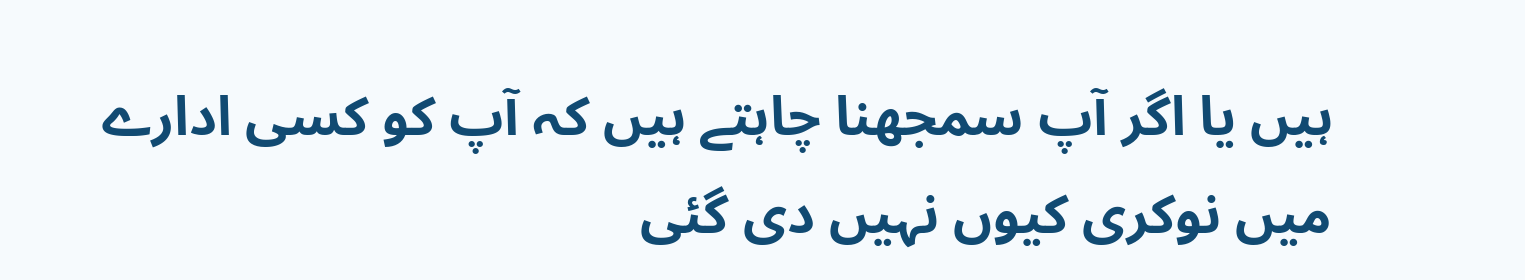ہیں یا اگر آپ سمجھنا چاہتے ہیں کہ آپ کو کسی ادارے میں نوکری کیوں نہیں دی گئی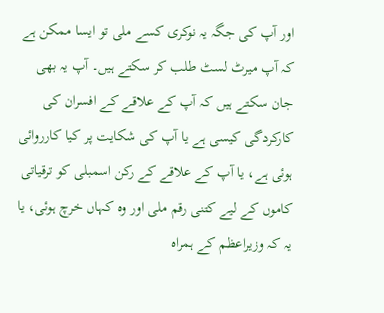اور آپ کی جگہ یہ نوکری کسے ملی تو ایسا ممکن ہے کہ آپ میرٹ لسٹ طلب کر سکتے ہیں۔ آپ یہ بھی جان سکتے ہیں کہ آپ کے علاقے کے افسران کی کارکردگی کیسی ہے یا آپ کی شکایت پر کیا کارروائی ہوئی ہے، یا آپ کے علاقے کے رکن اسمبلی کو ترقیاتی کاموں کے لیے کتنی رقم ملی اور وہ کہاں خرچ ہوئی، یا یہ کہ وزیراعظم کے ہمراہ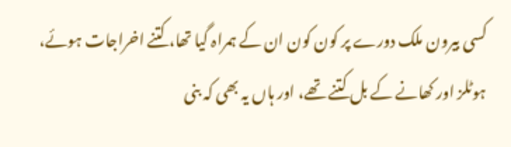کسی بیرون ملک دورے پر کون کون ان کے ہمراہ گیا تھا، کتنے اخراجات ہوئے، ہوٹلز اور کھانے کے بل کتنے تھے، اور ہاں یہ بھی کہ بنی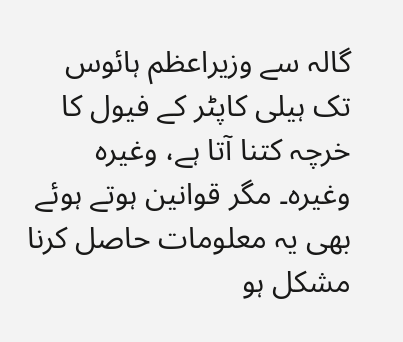گالہ سے وزیراعظم ہائوس تک ہیلی کاپٹر کے فیول کا خرچہ کتنا آتا ہے، وغیرہ وغیرہ۔ مگر قوانین ہوتے ہوئے بھی یہ معلومات حاصل کرنا مشکل ہو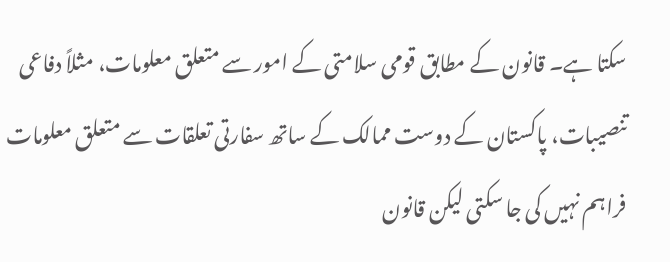سکتا ہے۔ قانون کے مطابق قومی سلامتی کے امور سے متعلق معلومات، مثلاً دفاعی تنصیبات، پاکستان کے دوست ممالک کے ساتھ سفارتی تعلقات سے متعلق معلومات فراہم نہیں کی جا سکتی لیکن قانون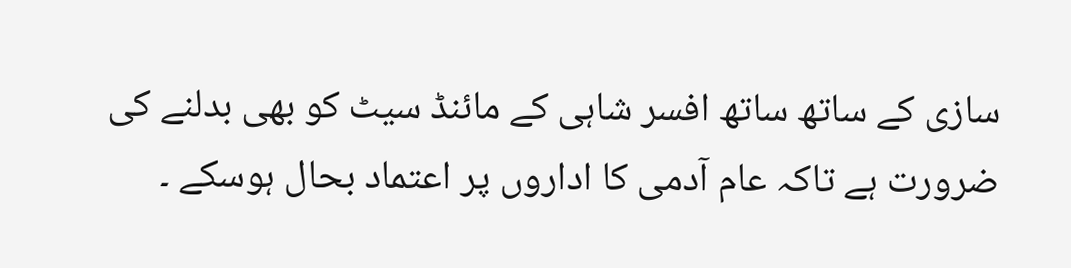سازی کے ساتھ ساتھ افسر شاہی کے مائنڈ سیٹ کو بھی بدلنے کی ضرورت ہے تاکہ عام آدمی کا اداروں پر اعتماد بحال ہوسکے ۔